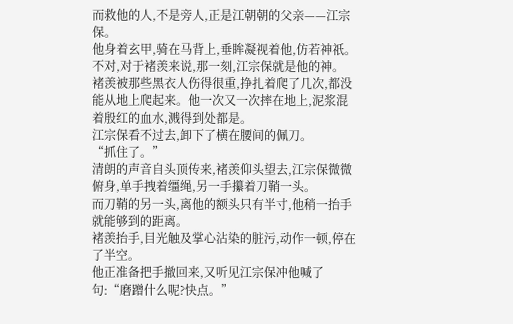而救他的人,不是旁人,正是江朝朝的父亲——江宗保。
他身着玄甲,骑在马背上,垂眸凝视着他,仿若神祇。
不对,对于褚羡来说,那一刻,江宗保就是他的神。
褚羡被那些黑衣人伤得很重,挣扎着爬了几次,都没能从地上爬起来。他一次又一次摔在地上,泥浆混着殷红的血水,溅得到处都是。
江宗保看不过去,卸下了横在腰间的佩刀。
“抓住了。”
清朗的声音自头顶传来,褚羡仰头望去,江宗保微微俯身,单手拽着缰绳,另一手攥着刀鞘一头。
而刀鞘的另一头,离他的额头只有半寸,他稍一抬手就能够到的距离。
褚羡抬手,目光触及掌心沾染的脏污,动作一顿,停在了半空。
他正准备把手撤回来,又听见江宗保冲他喊了句:“磨蹭什么呢?快点。”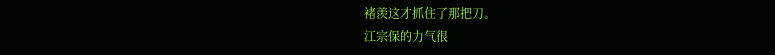褚羡这才抓住了那把刀。
江宗保的力气很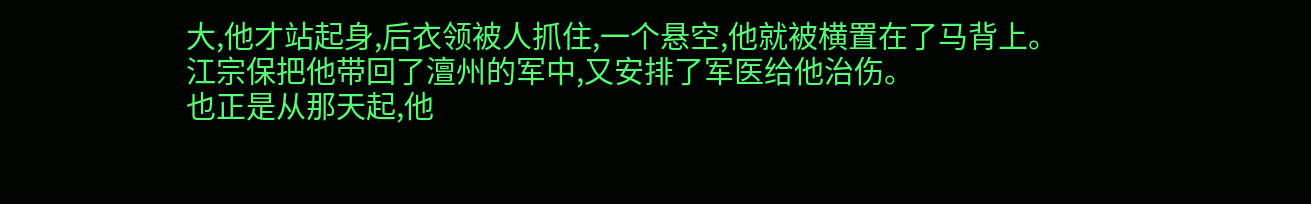大,他才站起身,后衣领被人抓住,一个悬空,他就被横置在了马背上。
江宗保把他带回了澶州的军中,又安排了军医给他治伤。
也正是从那天起,他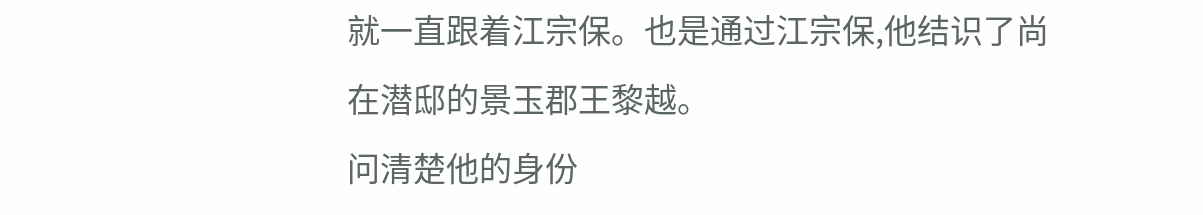就一直跟着江宗保。也是通过江宗保,他结识了尚在潜邸的景玉郡王黎越。
问清楚他的身份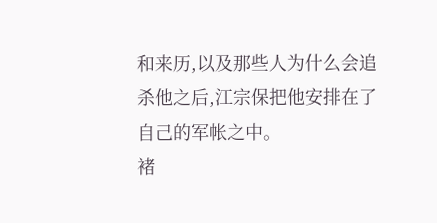和来历,以及那些人为什么会追杀他之后,江宗保把他安排在了自己的军帐之中。
褚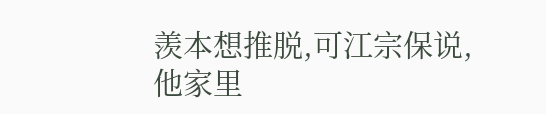羡本想推脱,可江宗保说,他家里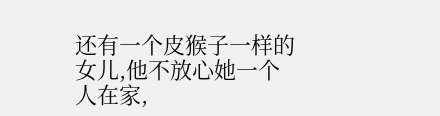还有一个皮猴子一样的女儿,他不放心她一个人在家,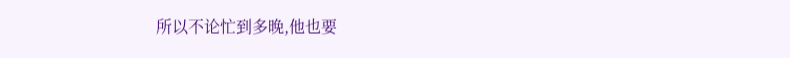所以不论忙到多晚,他也要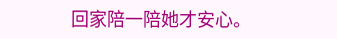回家陪一陪她才安心。